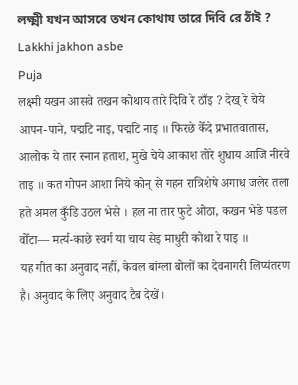লক্ষ্মী যখন আসবে তখন কোথায তারে দিবি রে ঠাঁই ?
Lakkhi jakhon asbe
Puja
लक्ष्मी यखन आसवे तखन कोथाय तारे दिवि रे ठाँइ ? देख् रे चेये आपन-पाने, पद्मटि नाइ, पद्मटि नाइ ॥ फिरछे केँदे प्रभातवातास, आलोक ये तार स्नान हताश, मुखे चेये आकाश तोरे शुधाय आजि नीरवे ताइ ॥ कत गोपन आशा निये कोन् से गहन रात्रिशेषे अगाध जलेर तला हते अमल कुँडि उठल भेसे । हल ना तार फुटे ओठा, कखन भेङे पडल वोँटा— मर्त्य-काछे स्वर्ग या चाय सेइ माधुरी कोथा रे पाइ ॥
यह गीत का अनुवाद नहीं, केवल बांग्ला बोलों का देवनागरी लिप्यंतरण है। अनुवाद के लिए अनुवाद टैब देखें।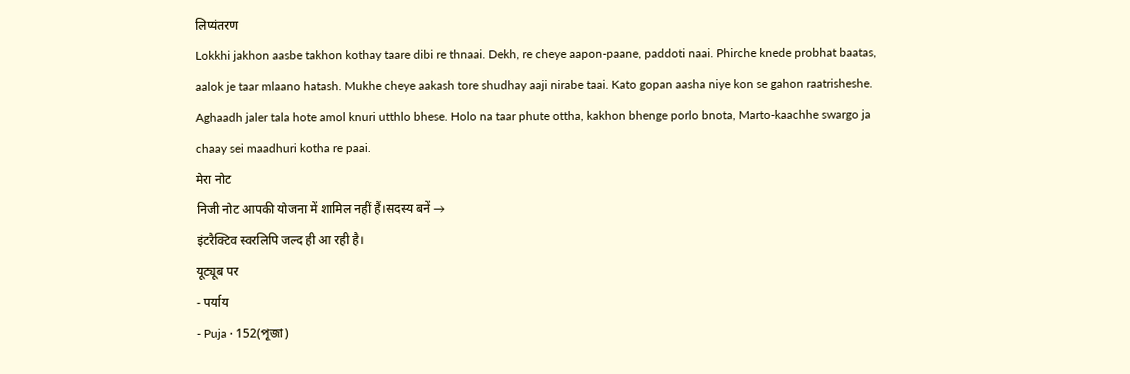लिप्यंतरण
Lokkhi jakhon aasbe takhon kothay taare dibi re thnaai. Dekh, re cheye aapon-paane, paddoti naai. Phirche knede probhat baatas, aalok je taar mlaano hatash. Mukhe cheye aakash tore shudhay aaji nirabe taai. Kato gopan aasha niye kon se gahon raatrisheshe. Aghaadh jaler tala hote amol knuri utthlo bhese. Holo na taar phute ottha, kakhon bhenge porlo bnota, Marto-kaachhe swargo ja chaay sei maadhuri kotha re paai.
मेरा नोट
निजी नोट आपकी योजना में शामिल नहीं हैं।सदस्य बनें →
इंटरैक्टिव स्वरलिपि जल्द ही आ रही है।
यूट्यूब पर
- पर्याय
- Puja · 152(পূজা)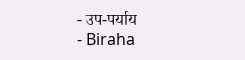- उप-पर्याय
- Biraha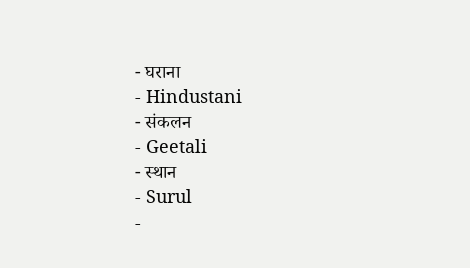- घराना
- Hindustani
- संकलन
- Geetali
- स्थान
- Surul
-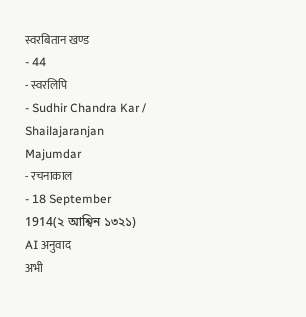स्वरबितान खण्ड
- 44
- स्वरलिपि
- Sudhir Chandra Kar / Shailajaranjan Majumdar
- रचनाकाल
- 18 September 1914(২ আশ্বিন ১৩২১)
AI अनुवाद
अभी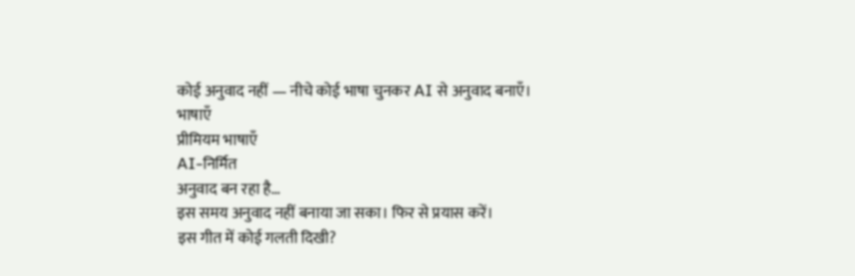कोई अनुवाद नहीं — नीचे कोई भाषा चुनकर AI से अनुवाद बनाएँ।
भाषाएँ
प्रीमियम भाषाएँ
AI-निर्मित
अनुवाद बन रहा है…
इस समय अनुवाद नहीं बनाया जा सका। फिर से प्रयास करें।
इस गीत में कोई गलती दिखी?